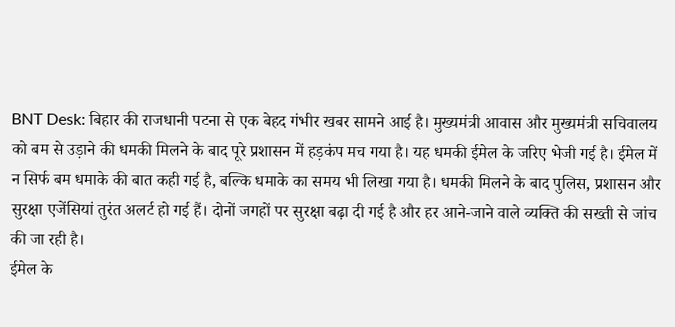BNT Desk: बिहार की राजधानी पटना से एक बेहद गंभीर खबर सामने आई है। मुख्यमंत्री आवास और मुख्यमंत्री सचिवालय को बम से उड़ाने की धमकी मिलने के बाद पूरे प्रशासन में हड़कंप मच गया है। यह धमकी ईमेल के जरिए भेजी गई है। ईमेल में न सिर्फ बम धमाके की बात कही गई है, बल्कि धमाके का समय भी लिखा गया है। धमकी मिलने के बाद पुलिस, प्रशासन और सुरक्षा एजेंसियां तुरंत अलर्ट हो गई हैं। दोनों जगहों पर सुरक्षा बढ़ा दी गई है और हर आने-जाने वाले व्यक्ति की सख्ती से जांच की जा रही है।
ईमेल के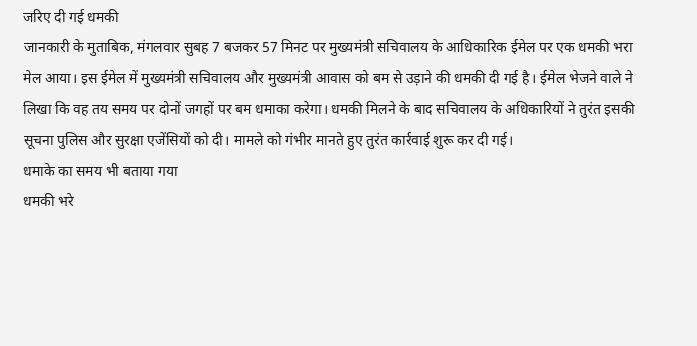जरिए दी गई धमकी
जानकारी के मुताबिक, मंगलवार सुबह 7 बजकर 57 मिनट पर मुख्यमंत्री सचिवालय के आधिकारिक ईमेल पर एक धमकी भरा मेल आया। इस ईमेल में मुख्यमंत्री सचिवालय और मुख्यमंत्री आवास को बम से उड़ाने की धमकी दी गई है। ईमेल भेजने वाले ने लिखा कि वह तय समय पर दोनों जगहों पर बम धमाका करेगा। धमकी मिलने के बाद सचिवालय के अधिकारियों ने तुरंत इसकी सूचना पुलिस और सुरक्षा एजेंसियों को दी। मामले को गंभीर मानते हुए तुरंत कार्रवाई शुरू कर दी गई।
धमाके का समय भी बताया गया
धमकी भरे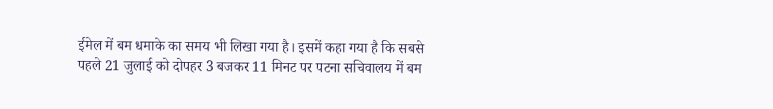ईमेल में बम धमाके का समय भी लिखा गया है। इसमें कहा गया है कि सबसे पहले 21 जुलाई को दोपहर 3 बजकर 11 मिनट पर पटना सचिवालय में बम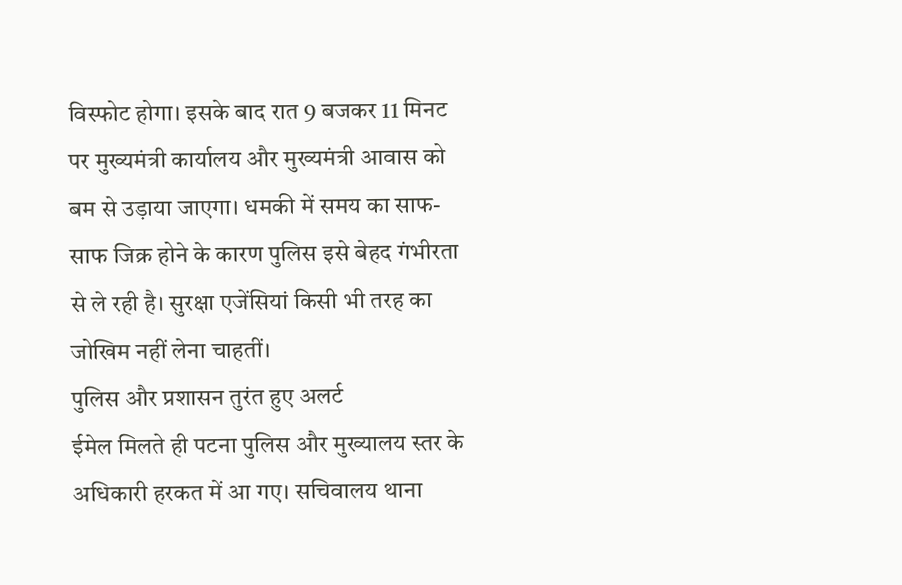विस्फोट होगा। इसके बाद रात 9 बजकर 11 मिनट पर मुख्यमंत्री कार्यालय और मुख्यमंत्री आवास को बम से उड़ाया जाएगा। धमकी में समय का साफ-साफ जिक्र होने के कारण पुलिस इसे बेहद गंभीरता से ले रही है। सुरक्षा एजेंसियां किसी भी तरह का जोखिम नहीं लेना चाहतीं।
पुलिस और प्रशासन तुरंत हुए अलर्ट
ईमेल मिलते ही पटना पुलिस और मुख्यालय स्तर के अधिकारी हरकत में आ गए। सचिवालय थाना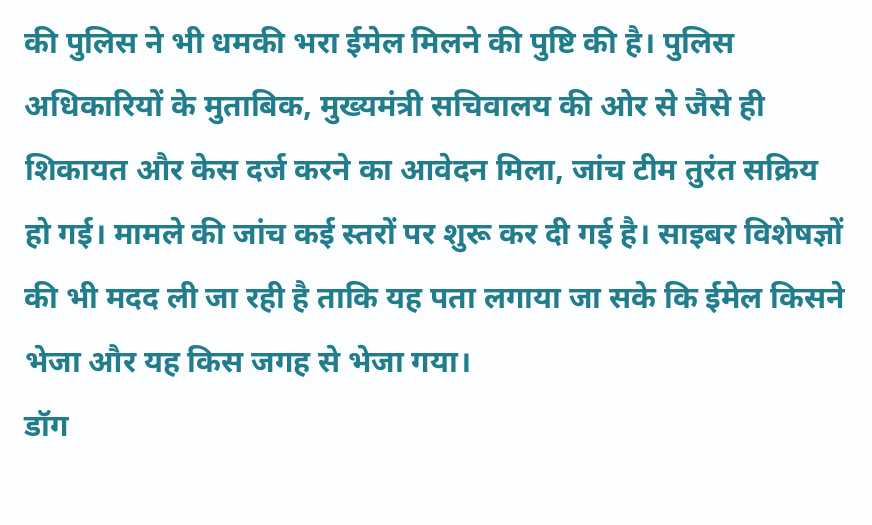की पुलिस ने भी धमकी भरा ईमेल मिलने की पुष्टि की है। पुलिस अधिकारियों के मुताबिक, मुख्यमंत्री सचिवालय की ओर से जैसे ही शिकायत और केस दर्ज करने का आवेदन मिला, जांच टीम तुरंत सक्रिय हो गई। मामले की जांच कई स्तरों पर शुरू कर दी गई है। साइबर विशेषज्ञों की भी मदद ली जा रही है ताकि यह पता लगाया जा सके कि ईमेल किसने भेजा और यह किस जगह से भेजा गया।
डॉग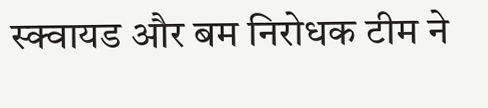स्क्वायड और बम निरोधक टीम ने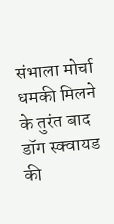संभाला मोर्चा
धमकी मिलने के तुरंत बाद डॉग स्क्वायड की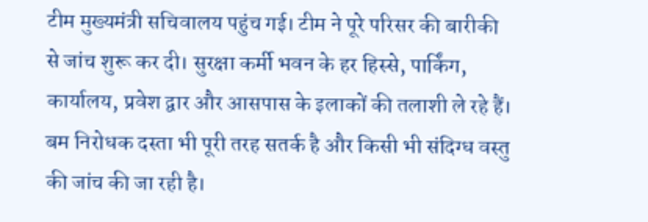टीम मुख्यमंत्री सचिवालय पहुंच गई। टीम ने पूरे परिसर की बारीकी से जांच शुरू कर दी। सुरक्षा कर्मी भवन के हर हिस्से, पार्किंग, कार्यालय, प्रवेश द्वार और आसपास के इलाकों की तलाशी ले रहे हैं। बम निरोधक दस्ता भी पूरी तरह सतर्क है और किसी भी संदिग्ध वस्तु की जांच की जा रही है।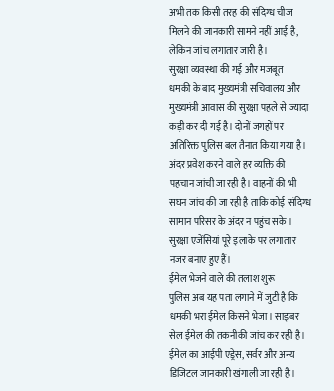अभी तक किसी तरह की संदिग्ध चीज मिलने की जानकारी सामने नहीं आई है, लेकिन जांच लगातार जारी है।
सुरक्षा व्यवस्था की गई और मजबूत
धमकी के बाद मुख्यमंत्री सचिवालय और मुख्यमंत्री आवास की सुरक्षा पहले से ज्यादा कड़ी कर दी गई है। दोनों जगहों पर अतिरिक्त पुलिस बल तैनात किया गया है। अंदर प्रवेश करने वाले हर व्यक्ति की पहचान जांची जा रही है। वाहनों की भी सघन जांच की जा रही है ताकि कोई संदिग्ध सामान परिसर के अंदर न पहुंच सके। सुरक्षा एजेंसियां पूरे इलाके पर लगातार नजर बनाए हुए हैं।
ईमेल भेजने वाले की तलाश शुरू
पुलिस अब यह पता लगाने में जुटी है कि धमकी भरा ईमेल किसने भेजा। साइबर सेल ईमेल की तकनीकी जांच कर रही है। ईमेल का आईपी एड्रेस, सर्वर और अन्य डिजिटल जानकारी खंगाली जा रही है।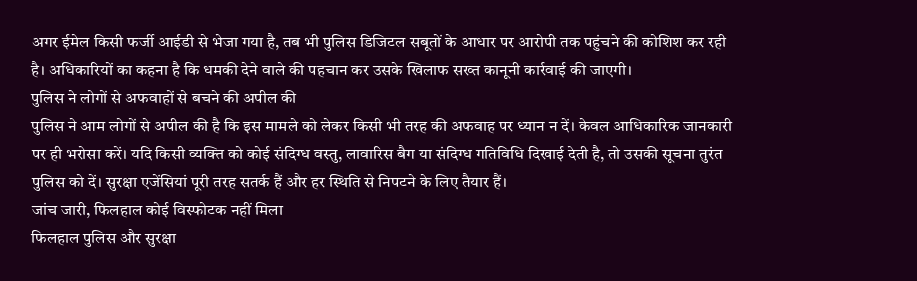अगर ईमेल किसी फर्जी आईडी से भेजा गया है, तब भी पुलिस डिजिटल सबूतों के आधार पर आरोपी तक पहुंचने की कोशिश कर रही है। अधिकारियों का कहना है कि धमकी देने वाले की पहचान कर उसके खिलाफ सख्त कानूनी कार्रवाई की जाएगी।
पुलिस ने लोगों से अफवाहों से बचने की अपील की
पुलिस ने आम लोगों से अपील की है कि इस मामले को लेकर किसी भी तरह की अफवाह पर ध्यान न दें। केवल आधिकारिक जानकारी पर ही भरोसा करें। यदि किसी व्यक्ति को कोई संदिग्ध वस्तु, लावारिस बैग या संदिग्ध गतिविधि दिखाई देती है, तो उसकी सूचना तुरंत पुलिस को दें। सुरक्षा एजेंसियां पूरी तरह सतर्क हैं और हर स्थिति से निपटने के लिए तैयार हैं।
जांच जारी, फिलहाल कोई विस्फोटक नहीं मिला
फिलहाल पुलिस और सुरक्षा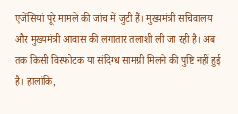एजेंसियां पूरे मामले की जांच में जुटी हैं। मुख्यमंत्री सचिवालय और मुख्यमंत्री आवास की लगातार तलाशी ली जा रही है। अब तक किसी विस्फोटक या संदिग्ध सामग्री मिलने की पुष्टि नहीं हुई है। हालांकि,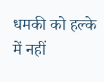धमकी को हल्के में नहीं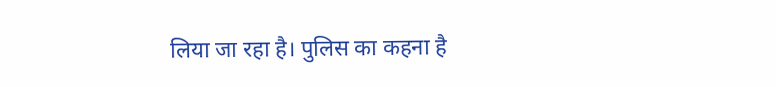लिया जा रहा है। पुलिस का कहना है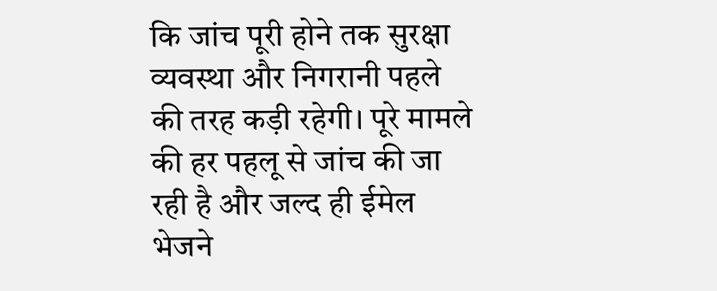कि जांच पूरी होने तक सुरक्षा व्यवस्था और निगरानी पहले की तरह कड़ी रहेगी। पूरे मामले की हर पहलू से जांच की जा रही है और जल्द ही ईमेल भेजने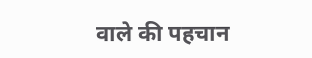वाले की पहचान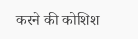करने की कोशिश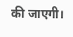की जाएगी।